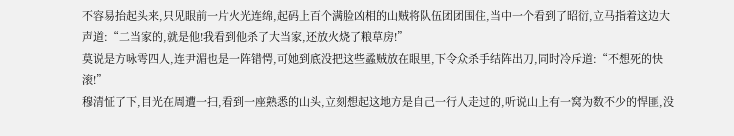不容易抬起头来,只见眼前一片火光连绵,起码上百个满脸凶相的山贼将队伍团团围住,当中一个看到了昭衍,立马指着这边大声道:“二当家的,就是他!我看到他杀了大当家,还放火烧了粮草房!”
莫说是方咏雩四人,连尹湄也是一阵错愕,可她到底没把这些蟊贼放在眼里,下令众杀手结阵出刀,同时冷斥道:“不想死的快滚!”
穆清怔了下,目光在周遭一扫,看到一座熟悉的山头,立刻想起这地方是自己一行人走过的,听说山上有一窝为数不少的悍匪,没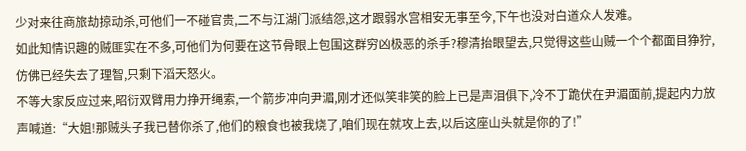少对来往商旅劫掠动杀,可他们一不碰官贵,二不与江湖门派结怨,这才跟弱水宫相安无事至今,下午也没对白道众人发难。
如此知情识趣的贼匪实在不多,可他们为何要在这节骨眼上包围这群穷凶极恶的杀手?穆清抬眼望去,只觉得这些山贼一个个都面目狰狞,仿佛已经失去了理智,只剩下滔天怒火。
不等大家反应过来,昭衍双臂用力挣开绳索,一个箭步冲向尹湄,刚才还似笑非笑的脸上已是声泪俱下,冷不丁跪伏在尹湄面前,提起内力放声喊道:“大姐!那贼头子我已替你杀了,他们的粮食也被我烧了,咱们现在就攻上去,以后这座山头就是你的了!”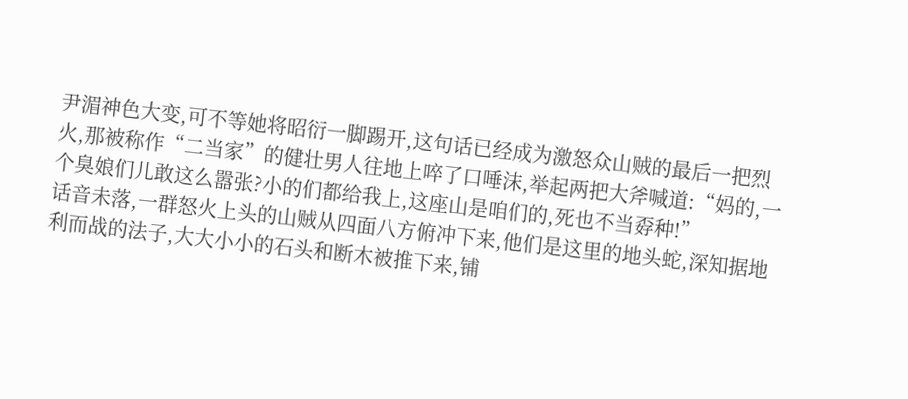尹湄神色大变,可不等她将昭衍一脚踢开,这句话已经成为激怒众山贼的最后一把烈火,那被称作“二当家”的健壮男人往地上啐了口唾沫,举起两把大斧喊道:“妈的,一个臭娘们儿敢这么嚣张?小的们都给我上,这座山是咱们的,死也不当孬种!”
话音未落,一群怒火上头的山贼从四面八方俯冲下来,他们是这里的地头蛇,深知据地利而战的法子,大大小小的石头和断木被推下来,铺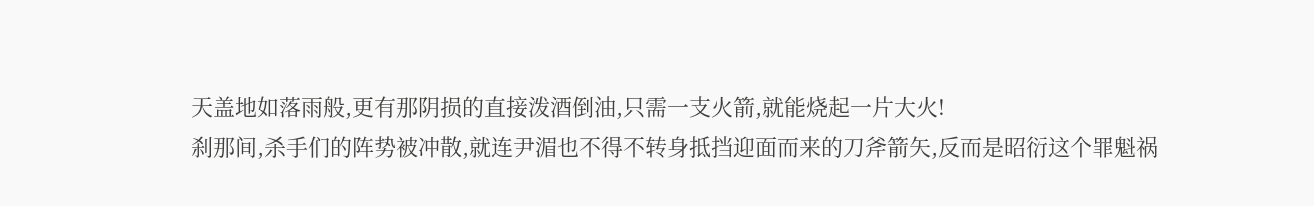天盖地如落雨般,更有那阴损的直接泼酒倒油,只需一支火箭,就能烧起一片大火!
刹那间,杀手们的阵势被冲散,就连尹湄也不得不转身抵挡迎面而来的刀斧箭矢,反而是昭衍这个罪魁祸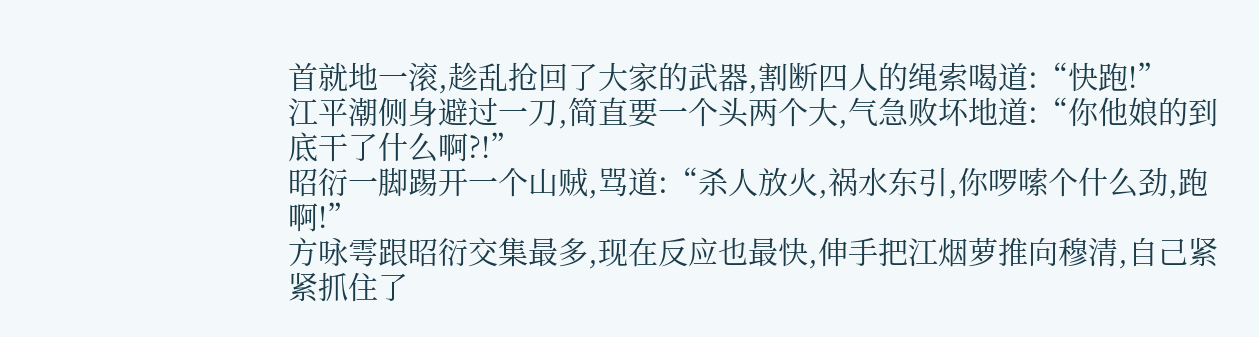首就地一滚,趁乱抢回了大家的武器,割断四人的绳索喝道:“快跑!”
江平潮侧身避过一刀,简直要一个头两个大,气急败坏地道:“你他娘的到底干了什么啊?!”
昭衍一脚踢开一个山贼,骂道:“杀人放火,祸水东引,你啰嗦个什么劲,跑啊!”
方咏雩跟昭衍交集最多,现在反应也最快,伸手把江烟萝推向穆清,自己紧紧抓住了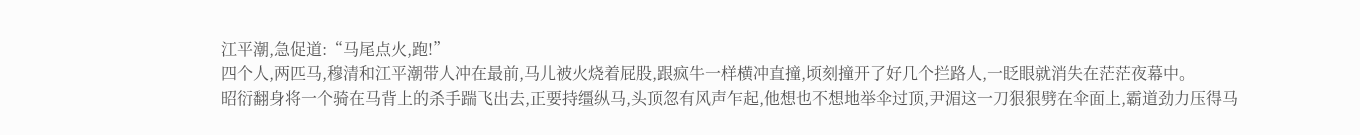江平潮,急促道:“马尾点火,跑!”
四个人,两匹马,穆清和江平潮带人冲在最前,马儿被火烧着屁股,跟疯牛一样横冲直撞,顷刻撞开了好几个拦路人,一眨眼就消失在茫茫夜幕中。
昭衍翻身将一个骑在马背上的杀手踹飞出去,正要持缰纵马,头顶忽有风声乍起,他想也不想地举伞过顶,尹湄这一刀狠狠劈在伞面上,霸道劲力压得马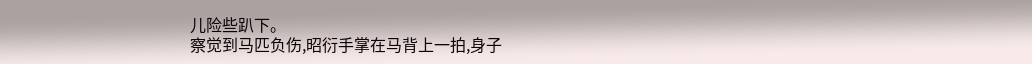儿险些趴下。
察觉到马匹负伤,昭衍手掌在马背上一拍,身子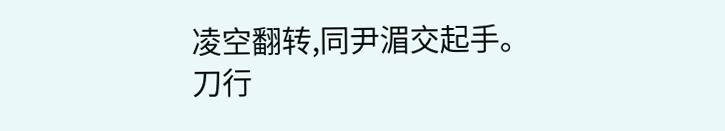凌空翻转,同尹湄交起手。
刀行